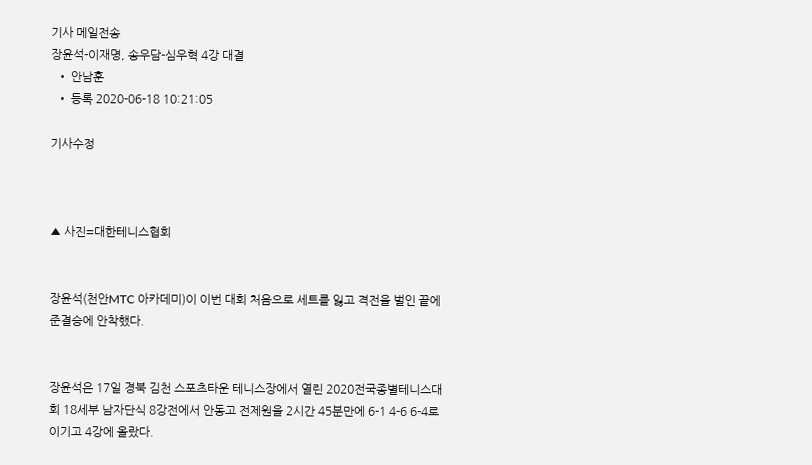기사 메일전송
장윤석-이재명, 송우담-심우혁 4강 대결
  • 안남훈
  • 등록 2020-06-18 10:21:05

기사수정



▲ 사진=대한테니스협회


장윤석(천안MTC 아카데미)이 이번 대회 처음으로 세트를 잃고 격전을 벌인 끝에 준결승에 안착했다.


장윤석은 17일 경북 김천 스포츠타운 테니스장에서 열린 2020전국종별테니스대회 18세부 남자단식 8강전에서 안동고 전제원을 2시간 45분만에 6-1 4-6 6-4로 이기고 4강에 올랐다.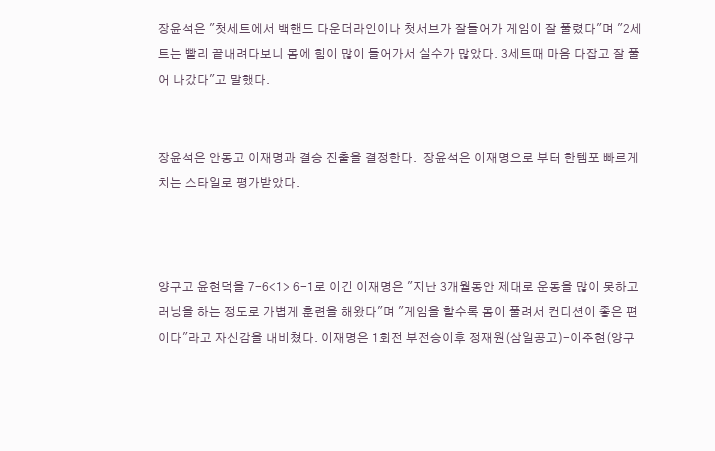장윤석은 "첫세트에서 백핸드 다운더라인이나 첫서브가 잘들어가 게임이 잘 풀렸다"며 "2세트는 빨리 끝내려다보니 몸에 힘이 많이 들어가서 실수가 많았다. 3세트때 마음 다잡고 잘 풀어 나갔다"고 말했다.


장윤석은 안동고 이재명과 결승 진출을 결정한다.  장윤석은 이재명으로 부터 한템포 빠르게 치는 스타일로 평가받았다.



양구고 윤현덕을 7-6<1> 6-1로 이긴 이재명은 "지난 3개월동안 제대로 운동을 많이 못하고 러닝을 하는 정도로 가볍게 훈련을 해왔다"며 "게임을 할수록 몸이 풀려서 컨디션이 좋은 편이다"라고 자신감을 내비쳤다. 이재명은 1회전 부전승이후 정재원(삼일공고)-이주현(양구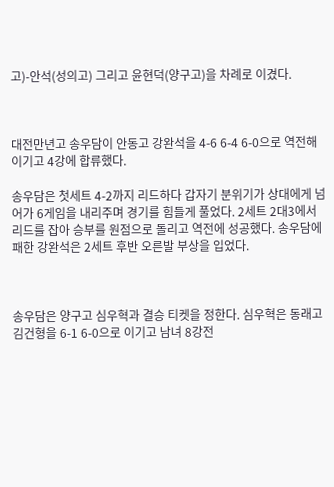고)-안석(성의고) 그리고 윤현덕(양구고)을 차례로 이겼다.



대전만년고 송우담이 안동고 강완석을 4-6 6-4 6-0으로 역전해 이기고 4강에 합류했다.

송우담은 첫세트 4-2까지 리드하다 갑자기 분위기가 상대에게 넘어가 6게임을 내리주며 경기를 힘들게 풀었다. 2세트 2대3에서 리드를 잡아 승부를 원점으로 돌리고 역전에 성공했다. 송우담에 패한 강완석은 2세트 후반 오른발 부상을 입었다.



송우담은 양구고 심우혁과 결승 티켓을 정한다. 심우혁은 동래고 김건형을 6-1 6-0으로 이기고 남녀 8강전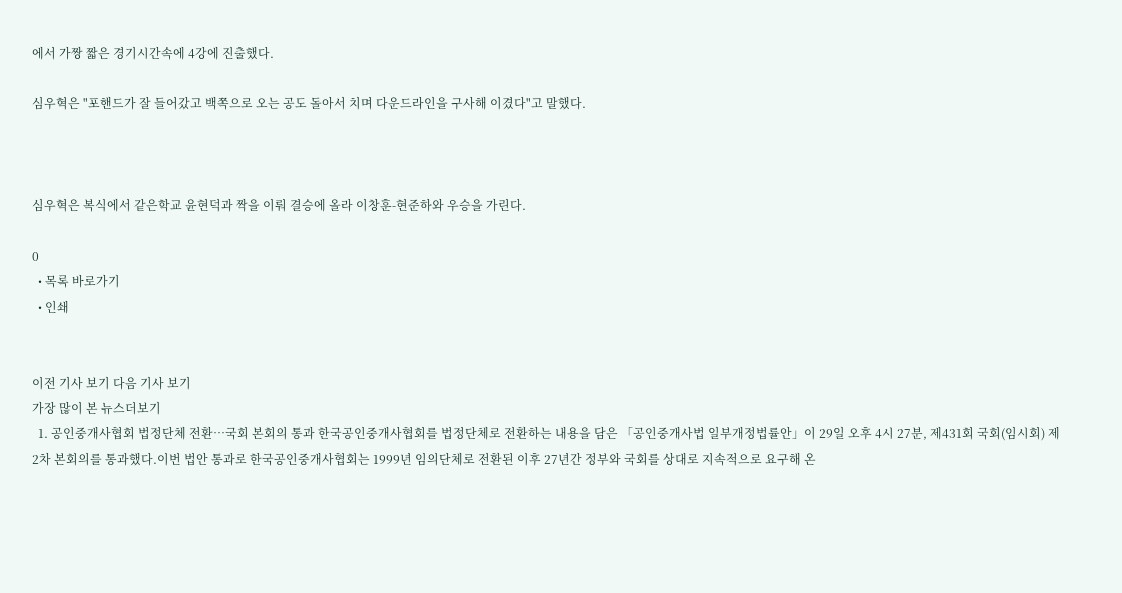에서 가짱 짧은 경기시간속에 4강에 진출했다.

심우혁은 "포핸드가 잘 들어갔고 백쪽으로 오는 공도 돌아서 치며 다운드라인을 구사해 이겼다"고 말했다.



심우혁은 복식에서 같은학교 윤현덕과 짝을 이뤄 결승에 올라 이창훈-현준하와 우승을 가린다.

0
  • 목록 바로가기
  • 인쇄


이전 기사 보기 다음 기사 보기
가장 많이 본 뉴스더보기
  1. 공인중개사협회 법정단체 전환…국회 본회의 통과 한국공인중개사협회를 법정단체로 전환하는 내용을 담은 「공인중개사법 일부개정법률안」이 29일 오후 4시 27분, 제431회 국회(임시회) 제2차 본회의를 통과했다.이번 법안 통과로 한국공인중개사협회는 1999년 임의단체로 전환된 이후 27년간 정부와 국회를 상대로 지속적으로 요구해 온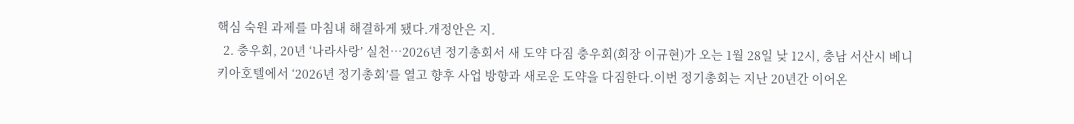핵심 숙원 과제를 마침내 해결하게 됐다.개정안은 지.
  2. 충우회, 20년 ‘나라사랑’ 실천…2026년 정기총회서 새 도약 다짐 충우회(회장 이규현)가 오는 1월 28일 낮 12시, 충남 서산시 베니키아호텔에서 ‘2026년 정기총회’를 열고 향후 사업 방향과 새로운 도약을 다짐한다.이번 정기총회는 지난 20년간 이어온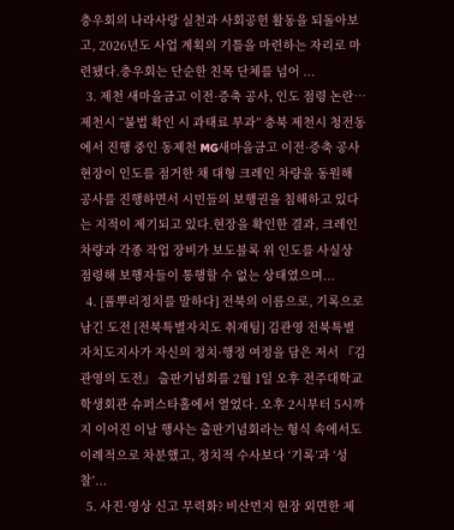충우회의 나라사랑 실천과 사회공헌 활동을 되돌아보고, 2026년도 사업 계획의 기틀을 마련하는 자리로 마련됐다.충우회는 단순한 친목 단체를 넘어 ...
  3. 제천 새마을금고 이전·증축 공사, 인도 점령 논란…제천시 “불법 확인 시 과태료 부과” 충북 제천시 청전동에서 진행 중인 동제천 MG새마을금고 이전·증축 공사 현장이 인도를 점거한 채 대형 크레인 차량을 동원해 공사를 진행하면서 시민들의 보행권을 침해하고 있다는 지적이 제기되고 있다.현장을 확인한 결과, 크레인 차량과 각종 작업 장비가 보도블록 위 인도를 사실상 점령해 보행자들이 통행할 수 없는 상태였으며...
  4. [풀뿌리정치를 말하다] 전북의 이름으로, 기록으로 남긴 도전 [전북특별자치도 취재팀] 김관영 전북특별자치도지사가 자신의 정치·행정 여정을 담은 저서 『김관영의 도전』 출판기념회를 2월 1일 오후 전주대학교 학생회관 슈퍼스타홀에서 열었다. 오후 2시부터 5시까지 이어진 이날 행사는 출판기념회라는 형식 속에서도 이례적으로 차분했고, 정치적 수사보다 ‘기록’과 ‘성찰’...
  5. 사진·영상 신고 무력화? 비산먼지 현장 외면한 제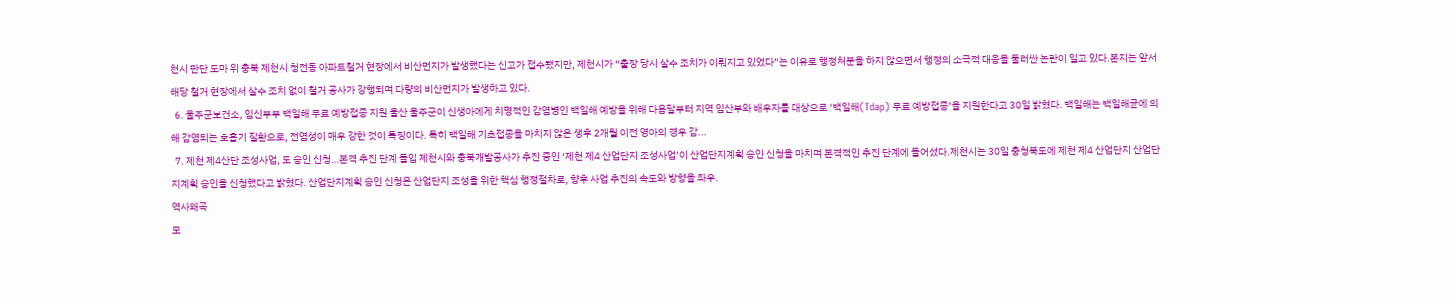천시 판단 도마 위 충북 제천시 청전동 아파트철거 현장에서 비산먼지가 발생했다는 신고가 접수됐지만, 제천시가 “출장 당시 살수 조치가 이뤄지고 있었다”는 이유로 행정처분을 하지 않으면서 행정의 소극적 대응을 둘러싼 논란이 일고 있다.본지는 앞서 해당 철거 현장에서 살수 조치 없이 철거 공사가 강행되며 다량의 비산먼지가 발생하고 있다.
  6. 울주군보건소, 임신부부 백일해 무료 예방접종 지원 울산 울주군이 신생아에게 치명적인 감염병인 백일해 예방을 위해 다음달부터 지역 임산부와 배우자를 대상으로 ‘백일해(Tdap) 무료 예방접종’을 지원한다고 30일 밝혔다. 백일해는 백일해균에 의해 감염되는 호흡기 질환으로, 전염성이 매우 강한 것이 특징이다. 특히 백일해 기초접종을 마치지 않은 생후 2개월 이전 영아의 경우 감...
  7. 제천 제4산단 조성사업, 도 승인 신청…본격 추진 단계 돌입 제천시와 충북개발공사가 추진 중인 ‘제천 제4 산업단지 조성사업’이 산업단지계획 승인 신청을 마치며 본격적인 추진 단계에 들어섰다.제천시는 30일 충청북도에 제천 제4 산업단지 산업단지계획 승인을 신청했다고 밝혔다. 산업단지계획 승인 신청은 산업단지 조성을 위한 핵심 행정절차로, 향후 사업 추진의 속도와 방향을 좌우.
역사왜곡
모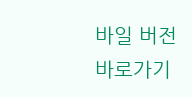바일 버전 바로가기